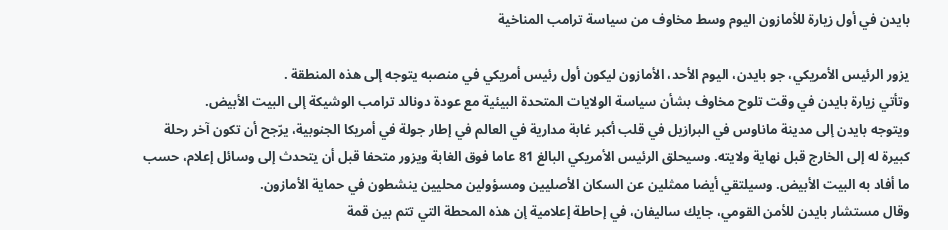بايدن في أول زيارة للأمازون اليوم وسط مخاوف من سياسة ترامب المناخية

يزور الرئيس الأمريكي، جو بايدن، اليوم الأحد، الأمازون ليكون أول رئيس أمريكي في منصبه يتوجه إلى هذه المنطقة .
وتأتي زيارة بايدن في وقت تلوح مخاوف بشأن سياسة الولايات المتحدة البيئية مع عودة دونالد ترامب الوشيكة إلى البيت الأبيض.
ويتوجه بايدن إلى مدينة ماناوس في البرازيل في قلب أكبر غابة مدارية في العالم في إطار جولة في أمريكا الجنوبية، يرّجح أن تكون آخر رحلة كبيرة له إلى الخارج قبل نهاية ولايته. وسيحلق الرئيس الأمريكي البالغ 81 عاما فوق الغابة ويزور متحفا قبل أن يتحدث إلى وسائل إعلام، حسب ما أفاد به البيت الأبيض. وسيلتقي أيضا ممثلين عن السكان الأصليين ومسؤولين محليين ينشطون في حماية الأمازون.
وقال مستشار بايدن للأمن القومي، جايك ساليفان، في إحاطة إعلامية إن هذه المحطة التي تتم بين قمة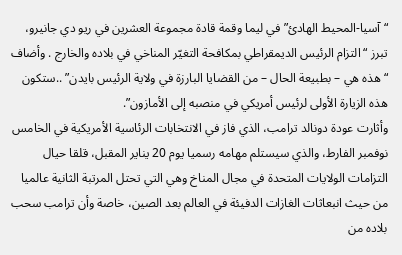“آسيا-المحيط الهادئ” في ليما وقمة قادة مجموعة العشرين في ريو دي جانيرو، تبرز “التزام الرئيس الديمقراطي بمكافحة التغيّر المناخي في بلاده والخارج . وأضاف “هذه هي – بطبيعة الحال – من القضايا البارزة في ولاية الرئيس بايدن” ..ستكون هذه الزيارة الأولى لرئيس أمريكي في منصبه إلى الأمازون”.
وأثارت عودة دونالد ترامب، الذي فاز في الانتخابات الرئاسية الأمريكية في الخامس نوفمبر الفارط، والذي سيستلم مهامه رسميا يوم 20 يناير المقبل، قلقا حيال التزامات الولايات المتحدة في مجال المناخ وهي التي تحتل المرتبة الثانية عالميا من حيث انبعاثات الغازات الدفيئة في العالم بعد الصين، خاصة وأن ترامب سحب بلاده من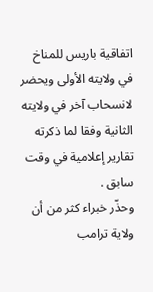اتفاقية باريس للمناخ في ولايته الأولى ويحضر لانسحاب آخر في ولايته الثانية وفقا لما ذكرته تقارير إعلامية في وقت سابق .
وحذّر خبراء كثر من أن ولاية ترامب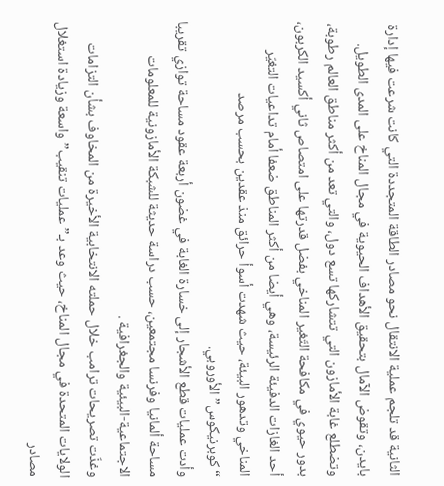الثانية قد تلجم عملية الانتقال نحو مصادر الطاقة المتجددة التي كانت شرعت فيها إدارة بايدن، وتقوض الآمال بتحقيق الأهداف الحيوية في مجال المناخ على المدى الطويل.
وتضطلع غابة الأمازون التي تتشاركها تسع دول، والتي تعد من أكثر مناطق العالم رطوبة، بدور حيوي في مكافحة التّغير المناخي بفضل قدرتها على امتصاص ثاني أكسيد الكربون، أحد الغازات الدفيئة الرئيسة، وهي أيضا من أكثر المناطق ضعفا أمام تداعيات التغيّر المناخي وتدهور البيئة، حيث شهدت أسوأ حرائق منذ عقدين بحسب مرصد “كوبرنيكوس” الأوروبي.
وأدت عمليات قطع الأشجار إلى خسارة الغابة في غضون أربعة عقود مساحة توازي تقريبا مساحة ألمانيا وفرنسا مجتمعين، حسب دراسة حديثة للشبكة الأمازونية للمعلومات الاجتماعية-البيئية والجغرافية .
وغذّت تصريحات ترامب خلال حملته الانتخابية الأخيرة من المخاوف بشأن التزامات الولايات المتحدة في مجال المناخ، حيث وعد بـ”عمليات تنقيب” واسعة وزيادة استغلال مصادر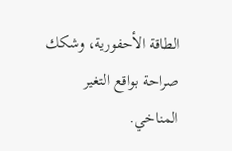الطاقة الأحفورية، وشكك صراحة بواقع التغير المناخي.